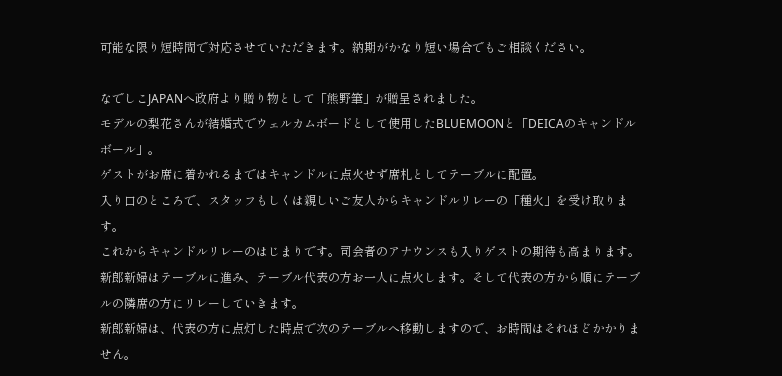可能な限り短時間で対応させていただきます。納期がかなり短い場合でもご相談ください。

なでしこJAPANへ政府より贈り物として「熊野筆」が贈呈されました。
モデルの梨花さんが結婚式でウェルカムボードとして使用したBLUEMOONと「DEICAのキャンドルボール」。
ゲストがお席に着かれるまではキャンドルに点火せず席札としてテーブルに配置。
入り口のところで、スタッフもしくは親しいご友人からキャンドルリレーの「種火」を受け取ります。
これからキャンドルリレーのはじまりです。司会者のアナウンスも入りゲストの期待も高まります。新郎新婦はテーブルに進み、テーブル代表の方お一人に点火します。そして代表の方から順にテーブルの隣席の方にリレーしていきます。
新郎新婦は、代表の方に点灯した時点で次のテーブルへ移動しますので、お時間はそれほどかかりません。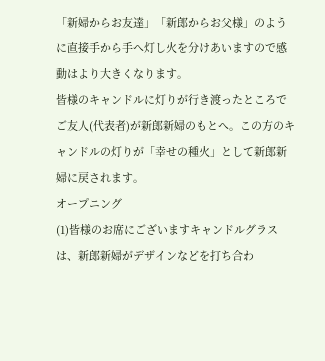「新婦からお友達」「新郎からお父様」のように直接手から手へ灯し火を分けあいますので感動はより大きくなります。
皆様のキャンドルに灯りが行き渡ったところでご友人(代表者)が新郎新婦のもとへ。この方のキャンドルの灯りが「幸せの種火」として新郎新婦に戻されます。
オープニング
(1)皆様のお席にございますキャンドルグラスは、新郎新婦がデザインなどを打ち合わ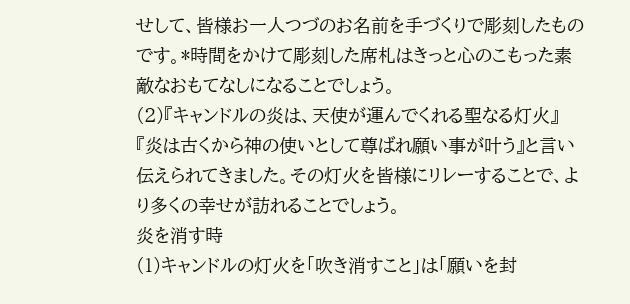せして、皆様お一人つづのお名前を手づくりで彫刻したものです。*時間をかけて彫刻した席札はきっと心のこもった素敵なおもてなしになることでしょう。
(2)『キャンドルの炎は、天使が運んでくれる聖なる灯火』『炎は古くから神の使いとして尊ばれ願い事が叶う』と言い伝えられてきました。その灯火を皆様にリレーすることで、より多くの幸せが訪れることでしょう。
炎を消す時
(1)キャンドルの灯火を「吹き消すこと」は「願いを封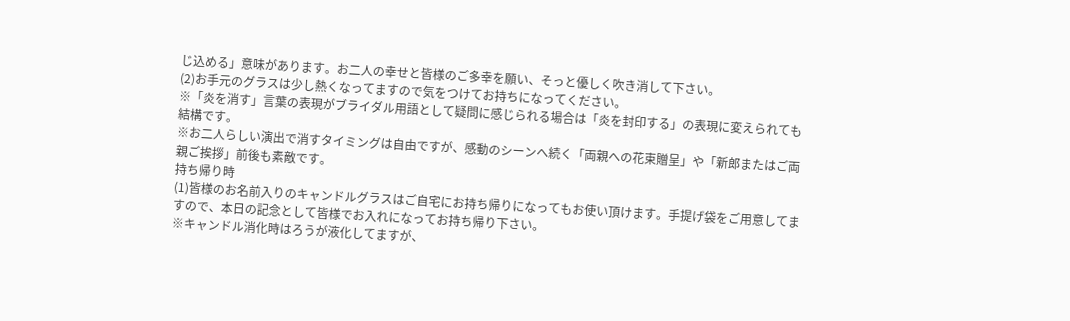じ込める」意味があります。お二人の幸せと皆様のご多幸を願い、そっと優しく吹き消して下さい。
(2)お手元のグラスは少し熱くなってますので気をつけてお持ちになってください。
※「炎を消す」言葉の表現がブライダル用語として疑問に感じられる場合は「炎を封印する」の表現に変えられても結構です。
※お二人らしい演出で消すタイミングは自由ですが、感動のシーンへ続く「両親への花束贈呈」や「新郎またはご両親ご挨拶」前後も素敵です。
持ち帰り時
(1)皆様のお名前入りのキャンドルグラスはご自宅にお持ち帰りになってもお使い頂けます。手提げ袋をご用意してますので、本日の記念として皆様でお入れになってお持ち帰り下さい。
※キャンドル消化時はろうが液化してますが、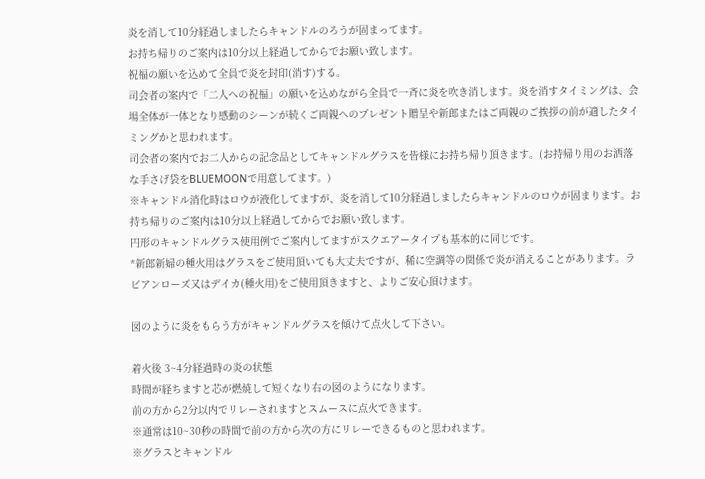炎を消して10分経過しましたらキャンドルのろうが固まってます。
お持ち帰りのご案内は10分以上経過してからでお願い致します。
祝福の願いを込めて全員で炎を封印(消す)する。
司会者の案内で「二人への祝福」の願いを込めながら全員で一斉に炎を吹き消します。炎を消すタイミングは、会場全体が一体となり感動のシーンが続くご両親へのプレゼント贈呈や新郎またはご両親のご挨拶の前が適したタイミングかと思われます。
司会者の案内でお二人からの記念品としてキャンドルグラスを皆様にお持ち帰り頂きます。(お持帰り用のお洒落な手さげ袋をBLUEMOONで用意してます。)
※キャンドル消化時はロウが液化してますが、炎を消して10分経過しましたらキャンドルのロウが固まります。お持ち帰りのご案内は10分以上経過してからでお願い致します。
円形のキャンドルグラス使用例でご案内してますがスクエアータイプも基本的に同じです。
*新郎新婦の種火用はグラスをご使用頂いても大丈夫ですが、稀に空調等の関係で炎が消えることがあります。ラビアンローズ又はデイカ(種火用)をご使用頂きますと、よりご安心頂けます。

図のように炎をもらう方がキャンドルグラスを傾けて点火して下さい。

着火後 3~4分経過時の炎の状態
時間が経ちますと芯が燃焼して短くなり右の図のようになります。
前の方から2分以内でリレーされますとスムースに点火できます。
※通常は10~30秒の時間で前の方から次の方にリレーできるものと思われます。
※グラスとキャンドル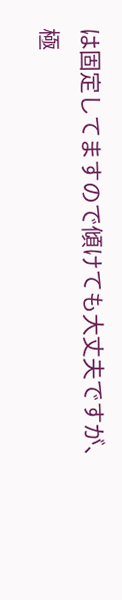は固定してますので傾けても大丈夫ですが、極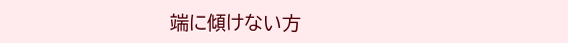端に傾けない方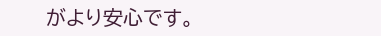がより安心です。